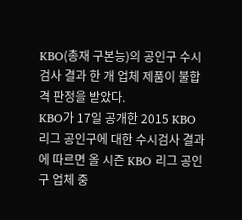KBO(총재 구본능)의 공인구 수시검사 결과 한 개 업체 제품이 불합격 판정을 받았다.
KBO가 17일 공개한 2015 KBO 리그 공인구에 대한 수시검사 결과에 따르면 올 시즌 KBO 리그 공인구 업체 중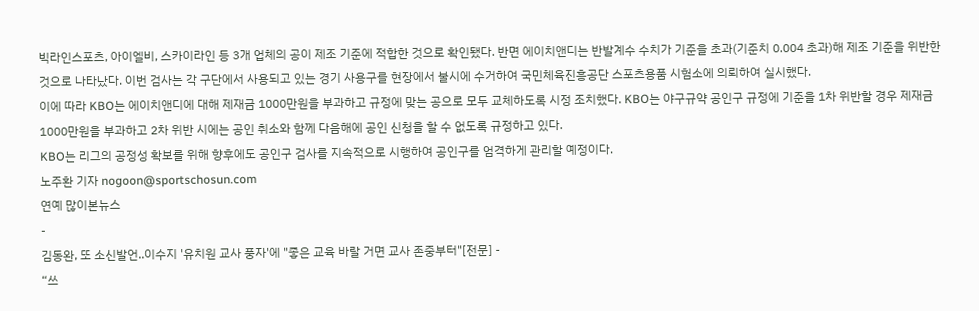빅라인스포츠, 아이엘비, 스카이라인 등 3개 업체의 공이 제조 기준에 적합한 것으로 확인됐다. 반면 에이치앤디는 반발계수 수치가 기준을 초과(기준치 0.004 초과)해 제조 기준을 위반한 것으로 나타났다. 이번 검사는 각 구단에서 사용되고 있는 경기 사용구를 현장에서 불시에 수거하여 국민체육진흥공단 스포츠용품 시험소에 의뢰하여 실시했다.
이에 따라 KBO는 에이치앤디에 대해 제재금 1000만원을 부과하고 규정에 맞는 공으로 모두 교체하도록 시정 조치했다. KBO는 야구규약 공인구 규정에 기준을 1차 위반할 경우 제재금 1000만원을 부과하고 2차 위반 시에는 공인 취소와 함께 다음해에 공인 신청을 할 수 없도록 규정하고 있다.
KBO는 리그의 공정성 확보를 위해 향후에도 공인구 검사를 지속적으로 시행하여 공인구를 엄격하게 관리할 예정이다.
노주환 기자 nogoon@sportschosun.com
연예 많이본뉴스
-
김동완, 또 소신발언..이수지 '유치원 교사 풍자'에 "좋은 교육 바랄 거면 교사 존중부터"[전문] -
“쓰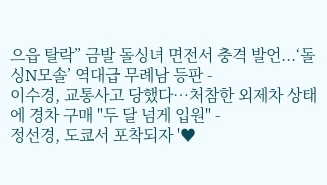으읍 탈락” 금발 돌싱녀 면전서 충격 발언...‘돌싱N모솔’ 역대급 무례남 등판 -
이수경, 교통사고 당했다…처참한 외제차 상태에 경차 구매 "두 달 넘게 입원" -
정선경, 도쿄서 포착되자 '♥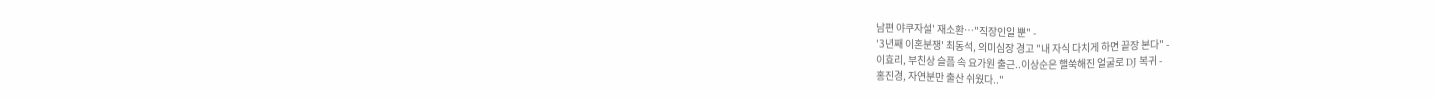남편 야쿠자설' 재소환…"직장인일 뿐" -
'3년째 이혼분쟁' 최동석, 의미심장 경고 "내 자식 다치게 하면 끝장 본다" -
이효리, 부친상 슬픔 속 요가원 출근..이상순은 핼쑥해진 얼굴로 DJ 복귀 -
홍진경, 자연분만 출산 쉬웠다.."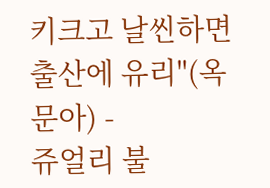키크고 날씬하면 출산에 유리"(옥문아) -
쥬얼리 불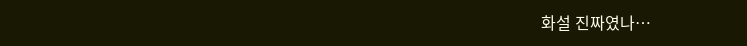화설 진짜였나…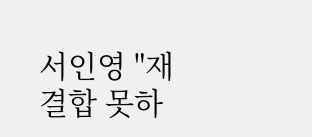서인영 "재결합 못하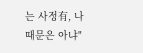는 사정有, 나 때문은 아냐"